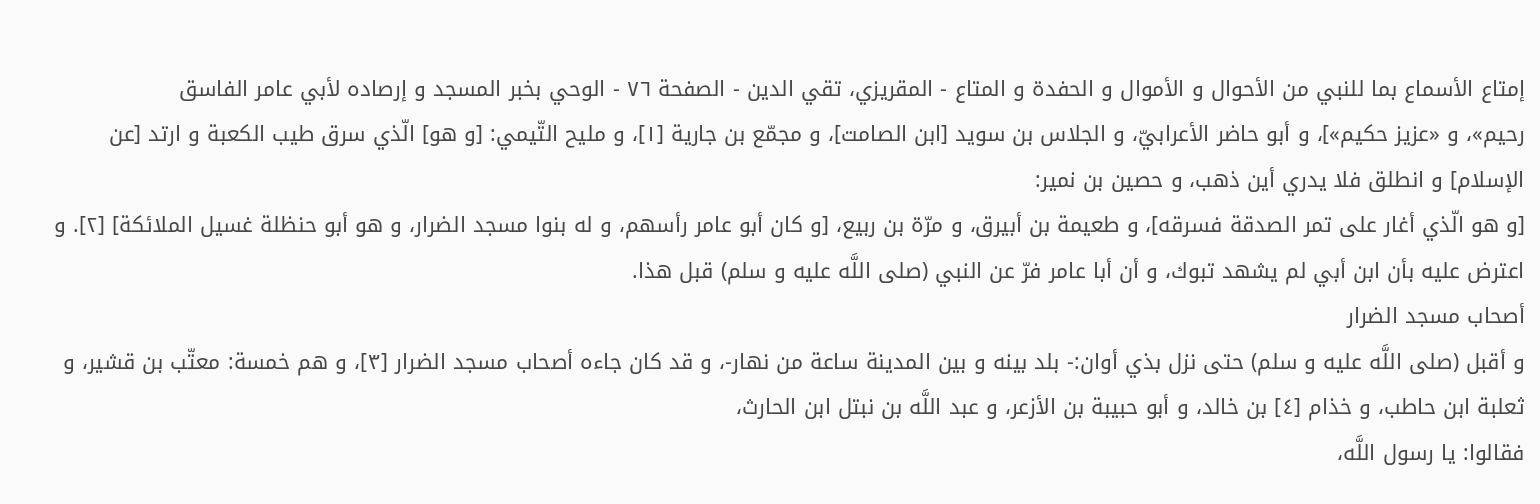إمتاع الأسماع بما للنبي من الأحوال و الأموال و الحفدة و المتاع - المقريزي، تقي الدين - الصفحة ٧٦ - الوحي بخبر المسجد و إرصاده لأبي عامر الفاسق
رحيم»، و «عزيز حكيم»]، و أبو حاضر الأعرابيّ، و الجلاس بن سويد [ابن الصامت]، و مجمّع بن جارية [١]، و مليح التّيمي: [و هو] الّذي سرق طيب الكعبة و ارتد [عن الإسلام] و انطلق فلا يدري أين ذهب، و حصين بن نمير:
[و هو الّذي أغار على تمر الصدقة فسرقه]، و طعيمة بن أبيرق، و مرّة بن ربيع، [و كان أبو عامر رأسهم، و له بنوا مسجد الضرار، و هو أبو حنظلة غسيل الملائكة] [٢]. و اعترض عليه بأن ابن أبي لم يشهد تبوك، و أن أبا عامر فرّ عن النبي (صلى اللَّه عليه و سلم) قبل هذا.
أصحاب مسجد الضرار
و أقبل (صلى اللَّه عليه و سلم) حتى نزل بذي أوان:- بلد بينه و بين المدينة ساعة من نهار-، و قد كان جاءه أصحاب مسجد الضرار [٣]، و هم خمسة: معتّب بن قشير، و ثعلبة ابن حاطب، و خذام [٤] بن خالد، و أبو حبيبة بن الأزعر، و عبد اللَّه بن نبتل ابن الحارث،
فقالوا: يا رسول اللَّه،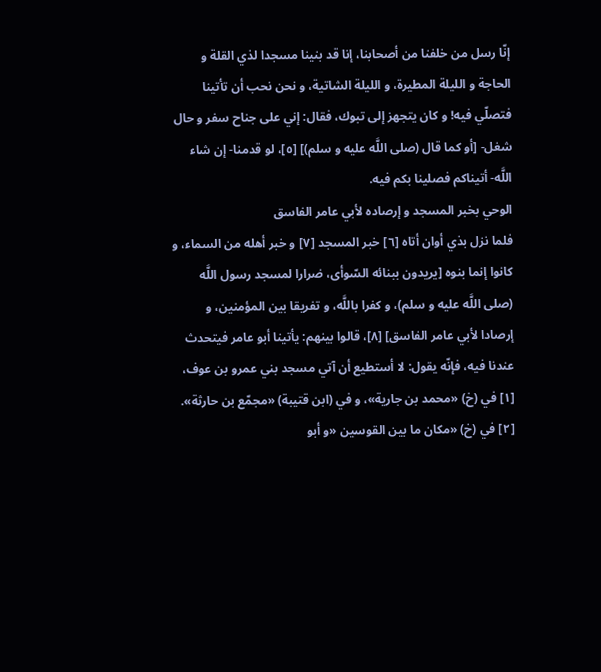إنّا رسل من خلفنا من أصحابنا، إنا قد بنينا مسجدا لذي القلة و الحاجة و الليلة المطيرة، و الليلة الشاتية، و نحن نحب أن تأتينا فتصلّي فيه! و كان يتجهز إلى تبوك، فقال: إني على جناح سفر و حال شغل- [أو كما قال (صلى اللَّه عليه و سلم)] [٥]، لو قدمنا- إن شاء اللَّه- أتيناكم فصلينا بكم فيه.
الوحي بخبر المسجد و إرصاده لأبي عامر الفاسق
فلما نزل بذي أوان أتاه [٦] خبر المسجد [٧] و خبر أهله من السماء، و كانوا إنما بنوه [يريدون ببنائه السّوأى، ضرارا لمسجد رسول اللَّه (صلى اللَّه عليه و سلم)، و كفرا باللَّه، و تفريقا بين المؤمنين، و إرصادا لأبي عامر الفاسق] [٨]، قالوا بينهم: يأتينا أبو عامر فيتحدث عندنا فيه، فإنّه يقول: لا أستطيع أن آتي مسجد بني عمرو بن عوف،
[١] في (خ) «محمد بن جارية»، و في (ابن قتيبة) «مجمّع بن حارثة».
[٢] في (خ) «مكان ما بين القوسين «و أبو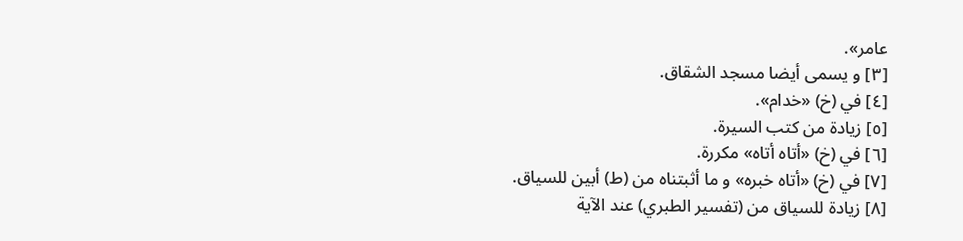عامر».
[٣] و يسمى أيضا مسجد الشقاق.
[٤] في (خ) «خدام».
[٥] زيادة من كتب السيرة.
[٦] في (خ) «أتاه أتاه» مكررة.
[٧] في (خ) «أتاه خبره» و ما أثبتناه من (ط) أبين للسياق.
[٨] زيادة للسياق من (تفسير الطبري) عند الآية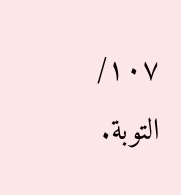١٠٧/ التوبة.